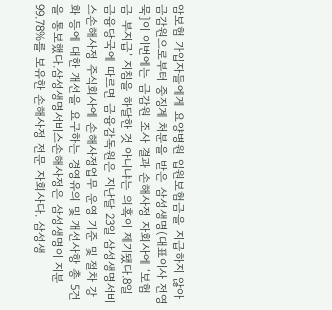암보험 가입자들에게 요양병원 입원보험금을 지급하지 않아 금감원으로부터 중징계 처분을 받은 삼성생명(대표이사 전영묵]이 이번에는 금감원 조사 결과 손해사정 자회사에 ‘보험금 부지급’ 지침을 하달한 것 아니냐는 의혹이 제기됐다.8일 금융당국에 따르면 금융감독원은 지난달 23일 삼성생명서비스손해사정 주식회사에 손해사정업무 운영 기준 및 절차 강화 등에 대한 개선을 요구하는 경영유의 및 개선사항 총 5건을 통보했다.삼성생명서비스손해사정은 삼성생명이 지분 99.78%를 보유한 손해사정 전문 자회사다. 삼성생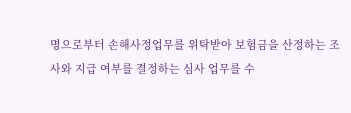명으로부터 손해사정업무를 위탁받아 보험금을 산정하는 조사와 지급 여부를 결정하는 심사 업무를 수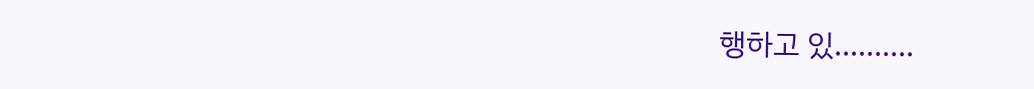행하고 있..........